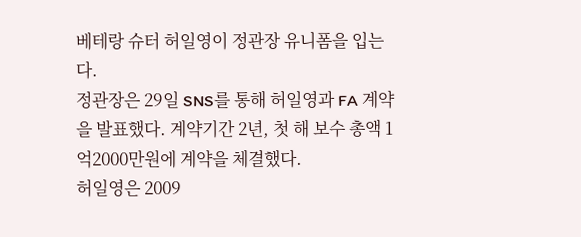베테랑 슈터 허일영이 정관장 유니폼을 입는다.
정관장은 29일 SNS를 통해 허일영과 FA 계약을 발표했다. 계약기간 2년, 첫 해 보수 총액 1억2000만원에 계약을 체결했다.
허일영은 2009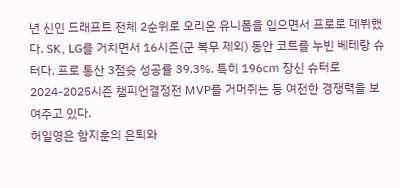년 신인 드래프트 전체 2순위로 오리온 유니폼을 입으면서 프로로 데뷔했다. SK, LG를 거치면서 16시즌(군 복무 제외) 동안 코트를 누빈 베테랑 슈터다. 프로 통산 3점슛 성공률 39.3%. 특히 196㎝ 장신 슈터로 2024-2025시즌 챔피언결정전 MVP를 거머쥐는 등 여전한 경쟁력을 보여주고 있다.
허일영은 함지훈의 은퇴와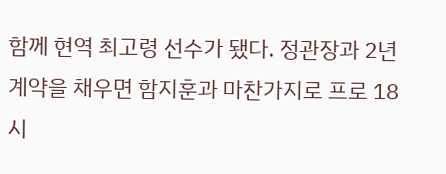함께 현역 최고령 선수가 됐다. 정관장과 2년 계약을 채우면 함지훈과 마찬가지로 프로 18시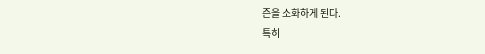즌을 소화하게 된다.
특히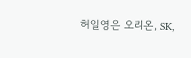허일영은 오리온, SK,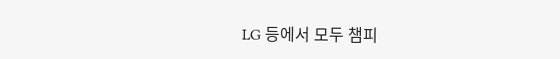LG 등에서 모두 챔피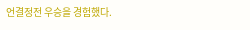언결정전 우승을 경험했다.